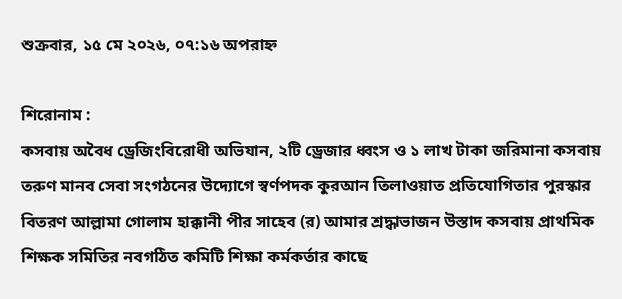শুক্রবার, ১৫ মে ২০২৬, ০৭:১৬ অপরাহ্ন

শিরোনাম :
কসবায় অবৈধ ড্রেজিংবিরোধী অভিযান, ২টি ড্রেজার ধ্বংস ও ১ লাখ টাকা জরিমানা কসবায় তরুণ মানব সেবা সংগঠনের উদ্যোগে স্বর্ণপদক কুরআন তিলাওয়াত প্রতিযোগিতার পুরস্কার বিতরণ আল্লামা গোলাম হাক্কানী পীর সাহেব (র) আমার শ্রদ্ধাভাজন উস্তাদ কসবায় প্রাথমিক শিক্ষক সমিতির নবগঠিত কমিটি শিক্ষা কর্মকর্তার কাছে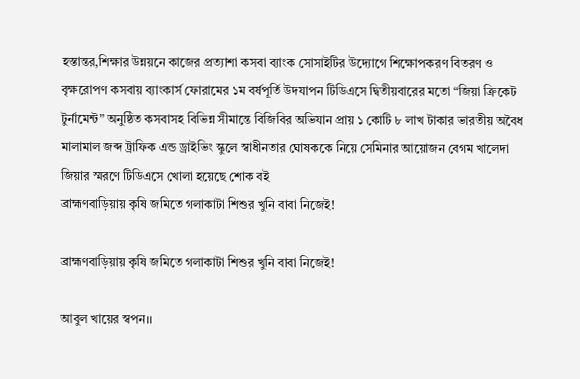হস্তান্তর,শিক্ষার উন্নয়নে কাজের প্রত্যাশা কসবা ব্যাংক সোসাইটির উদ্যোগে শিক্ষোপকরণ বিতরণ ও বৃক্ষরোপণ কসবায় ব্যাংকার্স ফোরামের ১ম বর্ষপূর্তি উদযাপন টিডিএসে দ্বিতীয়বারের মতো “জিয়া ক্রিকেট টুর্নামেন্ট” অনুষ্ঠিত কসবাসহ বিভিন্ন সীমান্তে বিজিবির অভিযান প্রায় ১ কোটি ৮ লাখ টাকার ভারতীয় অবৈধ মালামাল জব্দ ট্রাফিক এন্ড ড্রাইভিং স্কুলে স্বাধীনতার ঘোষককে নিয়ে সেমিনার আয়োজন বেগম খালেদা জিয়ার স্মরণে টিডিএসে খোলা হয়েছে শোক বই
ব্রাহ্মণবাড়িয়ায় কৃষি জমিতে গলাকাটা শিশুর খুনি বাবা নিজেই!

ব্রাহ্মণবাড়িয়ায় কৃষি জমিতে গলাকাটা শিশুর খুনি বাবা নিজেই!

আবুল খায়ের স্বপন।।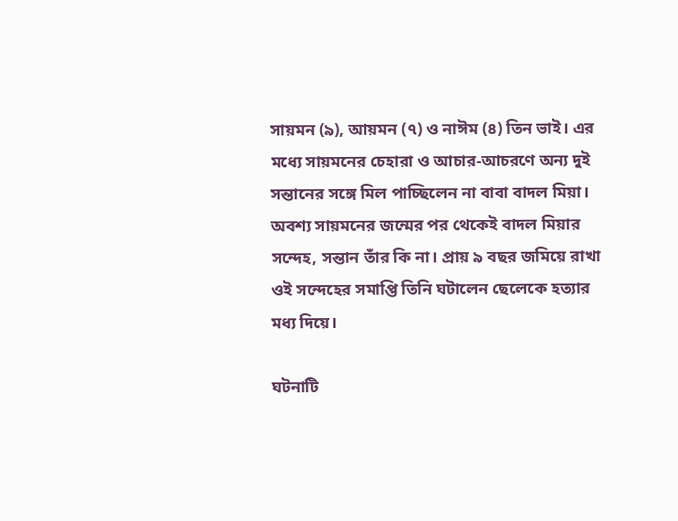সায়মন (৯), আয়মন (৭) ও নাঈম (৪) তিন ভাই। এর মধ্যে সায়মনের চেহারা ও আচার-আচরণে অন্য দুই সন্তানের সঙ্গে মিল পাচ্ছিলেন না বাবা বাদল মিয়া। অবশ্য সায়মনের জন্মের পর থেকেই বাদল মিয়ার সন্দেহ, সন্তান তাঁর কি না। প্রায় ৯ বছর জমিয়ে রাখা ওই সন্দেহের সমাপ্তি তিনি ঘটালেন ছেলেকে হত্যার মধ্য দিয়ে।

ঘটনাটি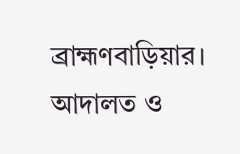ব্রাহ্মণবাড়িয়ার। আদালত ও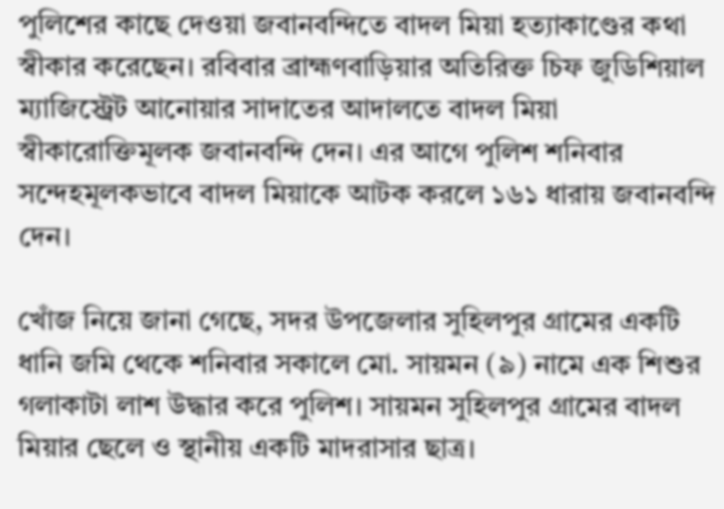পুলিশের কাছে দেওয়া জবানবন্দিতে বাদল মিয়া হত্যাকাণ্ডের কথা স্বীকার করেছেন। রবিবার ব্রাহ্মণবাড়িয়ার অতিরিক্ত চিফ জুডিশিয়াল ম্যাজিস্ট্র্রেট আনোয়ার সাদাতের আদালতে বাদল মিয়া স্বীকারোক্তিমূলক জবানবন্দি দেন। এর আগে পুলিশ শনিবার সন্দেহমূলকভাবে বাদল মিয়াকে আটক করলে ১৬১ ধারায় জবানবন্দি দেন।

খোঁজ নিয়ে জানা গেছে, সদর উপজেলার সুহিলপুর গ্রামের একটি ধানি জমি থেকে শনিবার সকালে মো. সায়মন (৯) নামে এক শিশুর গলাকাটা লাশ উদ্ধার করে পুলিশ। সায়মন সুহিলপুর গ্রামের বাদল মিয়ার ছেলে ও স্থানীয় একটি মাদরাসার ছাত্র।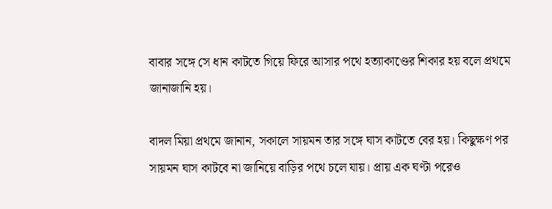বাবার সঙ্গে সে ধান কাটতে গিয়ে ফিরে আসার পথে হত্যাকাণ্ডের শিকার হয় বলে প্রথমে জানাজানি হয়।

বাদল মিয়া প্রথমে জানান, সকালে সায়মন তার সঙ্গে ঘাস কাটতে বের হয়। কিছুক্ষণ পর সায়মন ঘাস কাটবে না জানিয়ে বাড়ির পথে চলে যায়। প্রায় এক ঘণ্টা পরেও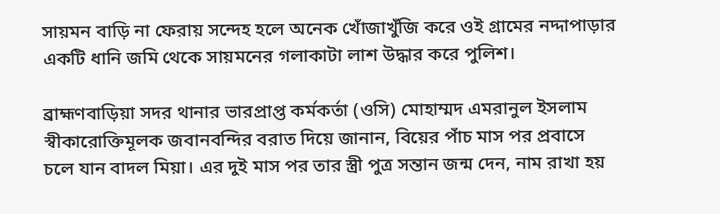সায়মন বাড়ি না ফেরায় সন্দেহ হলে অনেক খোঁজাখুঁজি করে ওই গ্রামের নদ্দাপাড়ার একটি ধানি জমি থেকে সায়মনের গলাকাটা লাশ উদ্ধার করে পুলিশ।

ব্রাহ্মণবাড়িয়া সদর থানার ভারপ্রাপ্ত কর্মকর্তা (ওসি) মোহাম্মদ এমরানুল ইসলাম স্বীকারোক্তিমূলক জবানবন্দির বরাত দিয়ে জানান, বিয়ের পাঁচ মাস পর প্রবাসে চলে যান বাদল মিয়া। এর দুই মাস পর তার স্ত্রী পুত্র সন্তান জন্ম দেন, নাম রাখা হয়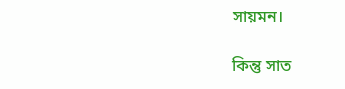সায়মন।

কিন্তু সাত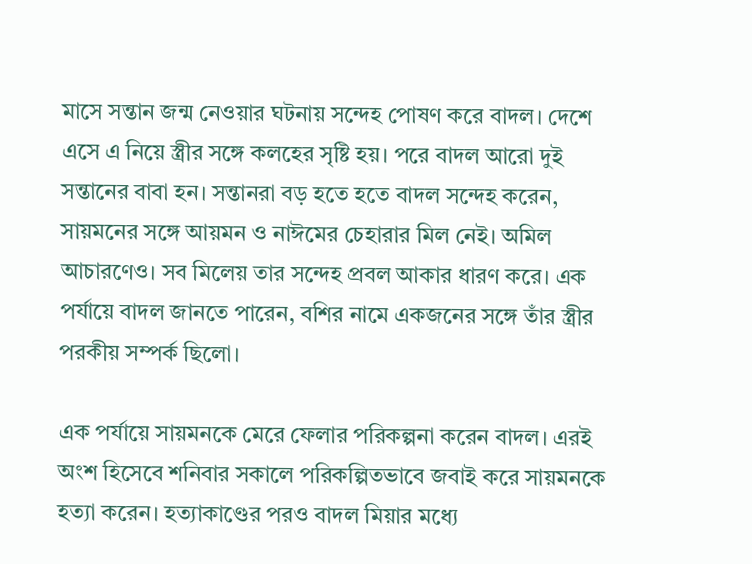মাসে সন্তান জন্ম নেওয়ার ঘটনায় সন্দেহ পোষণ করে বাদল। দেশে এসে এ নিয়ে স্ত্রীর সঙ্গে কলহের সৃষ্টি হয়। পরে বাদল আরো দুই সন্তানের বাবা হন। সন্তানরা বড় হতে হতে বাদল সন্দেহ করেন, সায়মনের সঙ্গে আয়মন ও নাঈমের চেহারার মিল নেই। অমিল আচারণেও। সব মিলেয় তার সন্দেহ প্রবল আকার ধারণ করে। এক পর্যায়ে বাদল জানতে পারেন, বশির নামে একজনের সঙ্গে তাঁর স্ত্রীর পরকীয় সম্পর্ক ছিলো।

এক পর্যায়ে সায়মনকে মেরে ফেলার পরিকল্পনা করেন বাদল। এরই অংশ হিসেবে শনিবার সকালে পরিকল্পিতভাবে জবাই করে সায়মনকে হত্যা করেন। হত্যাকাণ্ডের পরও বাদল মিয়ার মধ্যে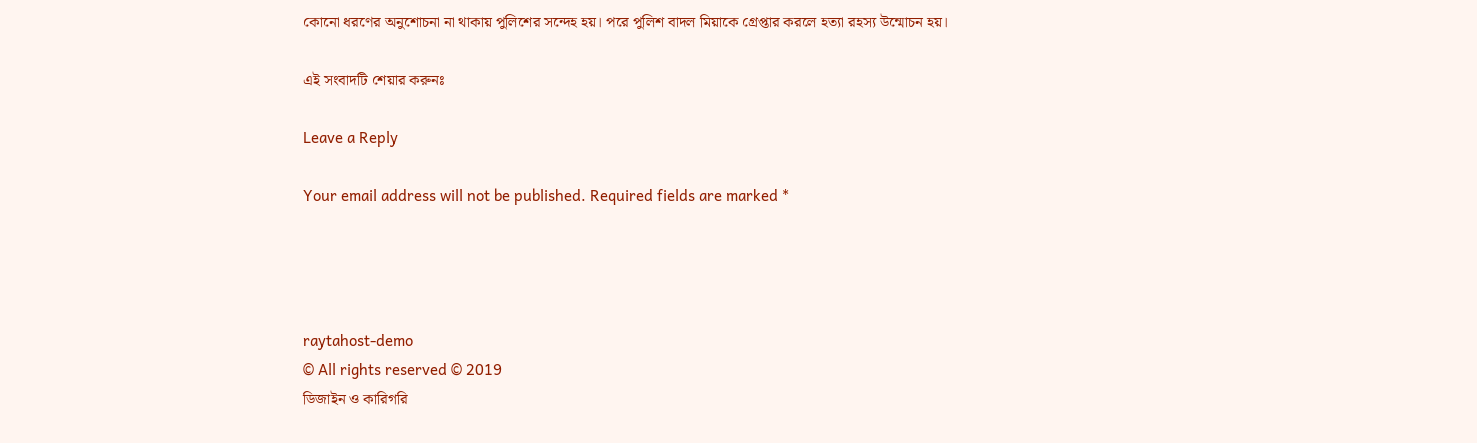কোনো ধরণের অনুশোচনা না থাকায় পুলিশের সন্দেহ হয়। পরে পুলিশ বাদল মিয়াকে গ্রেপ্তার করলে হত্যা রহস্য উন্মোচন হয়।

এই সংবাদটি শেয়ার করুনঃ

Leave a Reply

Your email address will not be published. Required fields are marked *




raytahost-demo
© All rights reserved © 2019
ডিজাইন ও কারিগরি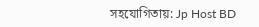সহযোগিতায়: Jp Host BD